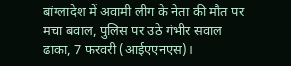बांग्लादेश में अवामी लीग के नेता की मौत पर मचा बवाल, पुलिस पर उठे गंभीर सवाल
ढाका, 7 फरवरी (आईएएनएस)।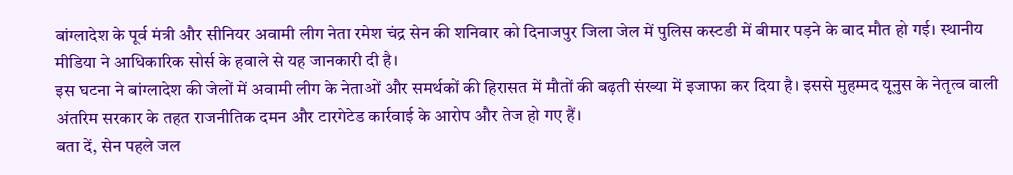बांग्लादेश के पूर्व मंत्री और सीनियर अवामी लीग नेता रमेश चंद्र सेन की शनिवार को दिनाजपुर जिला जेल में पुलिस कस्टडी में बीमार पड़ने के बाद मौत हो गई। स्थानीय मीडिया ने आधिकारिक सोर्स के हवाले से यह जानकारी दी है।
इस घटना ने बांग्लादेश की जेलों में अवामी लीग के नेताओं और समर्थकों की हिरासत में मौतों की बढ़ती संख्या में इजाफा कर दिया है। इससे मुहम्मद यूनुस के नेतृत्व वाली अंतरिम सरकार के तहत राजनीतिक दमन और टारगेटेड कार्रवाई के आरोप और तेज हो गए हैं।
बता दें, सेन पहले जल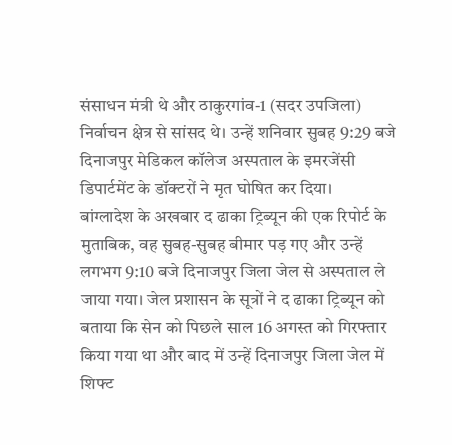संसाधन मंत्री थे और ठाकुरगांव-1 (सदर उपजिला) निर्वाचन क्षेत्र से सांसद थे। उन्हें शनिवार सुबह 9:29 बजे दिनाजपुर मेडिकल कॉलेज अस्पताल के इमरजेंसी डिपार्टमेंट के डॉक्टरों ने मृत घोषित कर दिया।
बांग्लादेश के अखबार द ढाका ट्रिब्यून की एक रिपोर्ट के मुताबिक, वह सुबह-सुबह बीमार पड़ गए और उन्हें लगभग 9:10 बजे दिनाजपुर जिला जेल से अस्पताल ले जाया गया। जेल प्रशासन के सूत्रों ने द ढाका ट्रिब्यून को बताया कि सेन को पिछले साल 16 अगस्त को गिरफ्तार किया गया था और बाद में उन्हें दिनाजपुर जिला जेल में शिफ्ट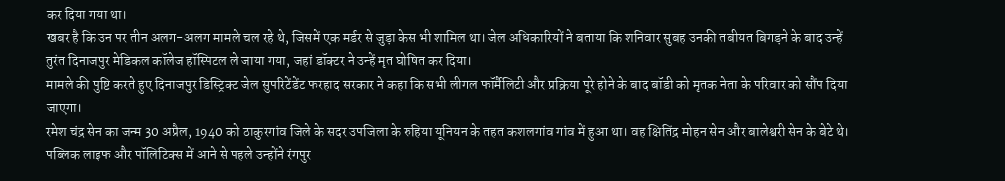कर दिया गया था।
खबर है कि उन पर तीन अलग-अलग मामले चल रहे थे, जिसमें एक मर्डर से जुड़ा केस भी शामिल था। जेल अधिकारियों ने बताया कि शनिवार सुबह उनकी तबीयत बिगड़ने के बाद उन्हें तुरंत दिनाजपुर मेडिकल कॉलेज हॉस्पिटल ले जाया गया, जहां डॉक्टर ने उन्हें मृत घोषित कर दिया।
मामले की पुष्टि करते हुए दिनाजपुर डिस्ट्रिक्ट जेल सुपरिटेंडेंट फरहाद सरकार ने कहा कि सभी लीगल फॉर्मैलिटी और प्रक्रिया पूरे होने के बाद बॉडी को मृतक नेता के परिवार को सौंप दिया जाएगा।
रमेश चंद्र सेन का जन्म 30 अप्रैल, 1940 को ठाकुरगांव जिले के सदर उपजिला के रुहिया यूनियन के तहत कशलगांव गांव में हुआ था। वह क्षितिंद्र मोहन सेन और बालेश्वरी सेन के बेटे थे। पब्लिक लाइफ और पॉलिटिक्स में आने से पहले उन्होंने रंगपुर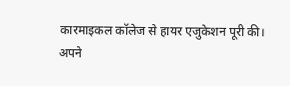कारमाइकल कॉलेज से हायर एजुकेशन पूरी की।
अपने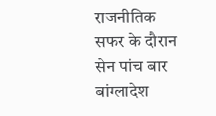राजनीतिक सफर के दौरान सेन पांच बार बांग्लादेश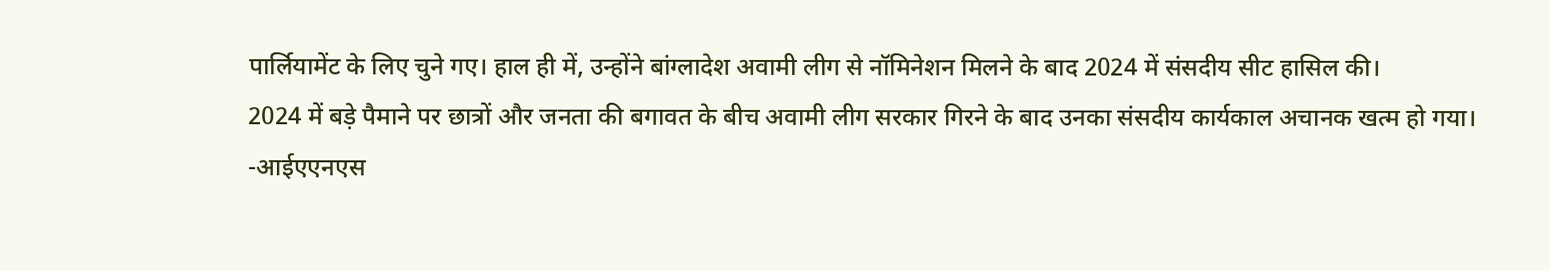पार्लियामेंट के लिए चुने गए। हाल ही में, उन्होंने बांग्लादेश अवामी लीग से नॉमिनेशन मिलने के बाद 2024 में संसदीय सीट हासिल की।
2024 में बड़े पैमाने पर छात्रों और जनता की बगावत के बीच अवामी लीग सरकार गिरने के बाद उनका संसदीय कार्यकाल अचानक खत्म हो गया।
-आईएएनएस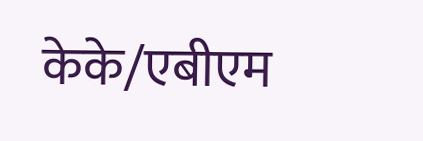केके/एबीएम